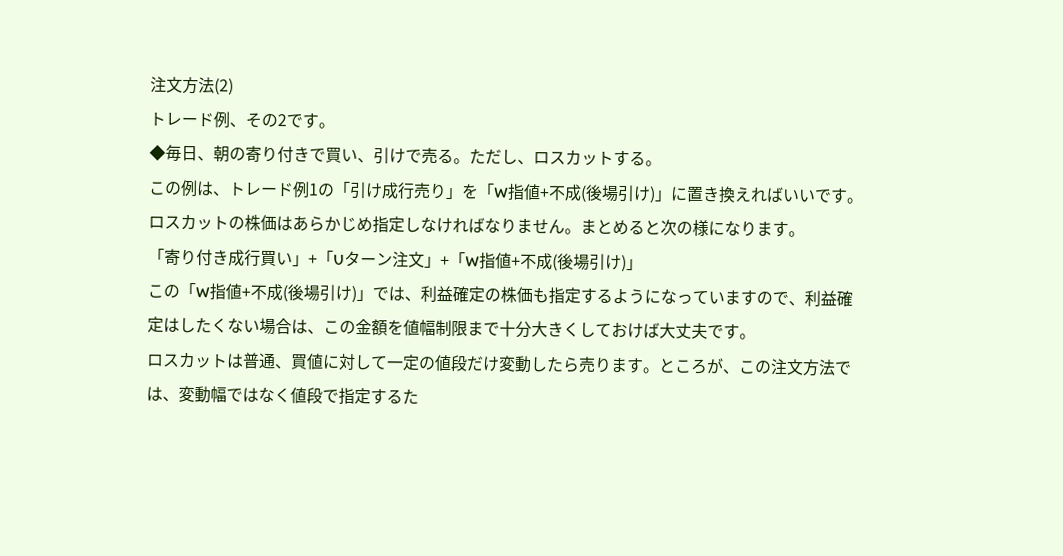注文方法(2)
トレード例、その2です。
◆毎日、朝の寄り付きで買い、引けで売る。ただし、ロスカットする。
この例は、トレード例1の「引け成行売り」を「W指値+不成(後場引け)」に置き換えればいいです。ロスカットの株価はあらかじめ指定しなければなりません。まとめると次の様になります。
「寄り付き成行買い」+「Uターン注文」+「W指値+不成(後場引け)」
この「W指値+不成(後場引け)」では、利益確定の株価も指定するようになっていますので、利益確定はしたくない場合は、この金額を値幅制限まで十分大きくしておけば大丈夫です。
ロスカットは普通、買値に対して一定の値段だけ変動したら売ります。ところが、この注文方法では、変動幅ではなく値段で指定するた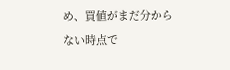め、買値がまだ分からない時点で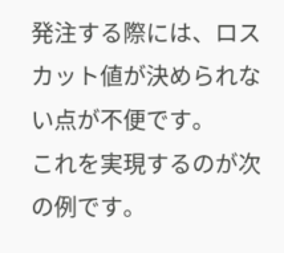発注する際には、ロスカット値が決められない点が不便です。
これを実現するのが次の例です。